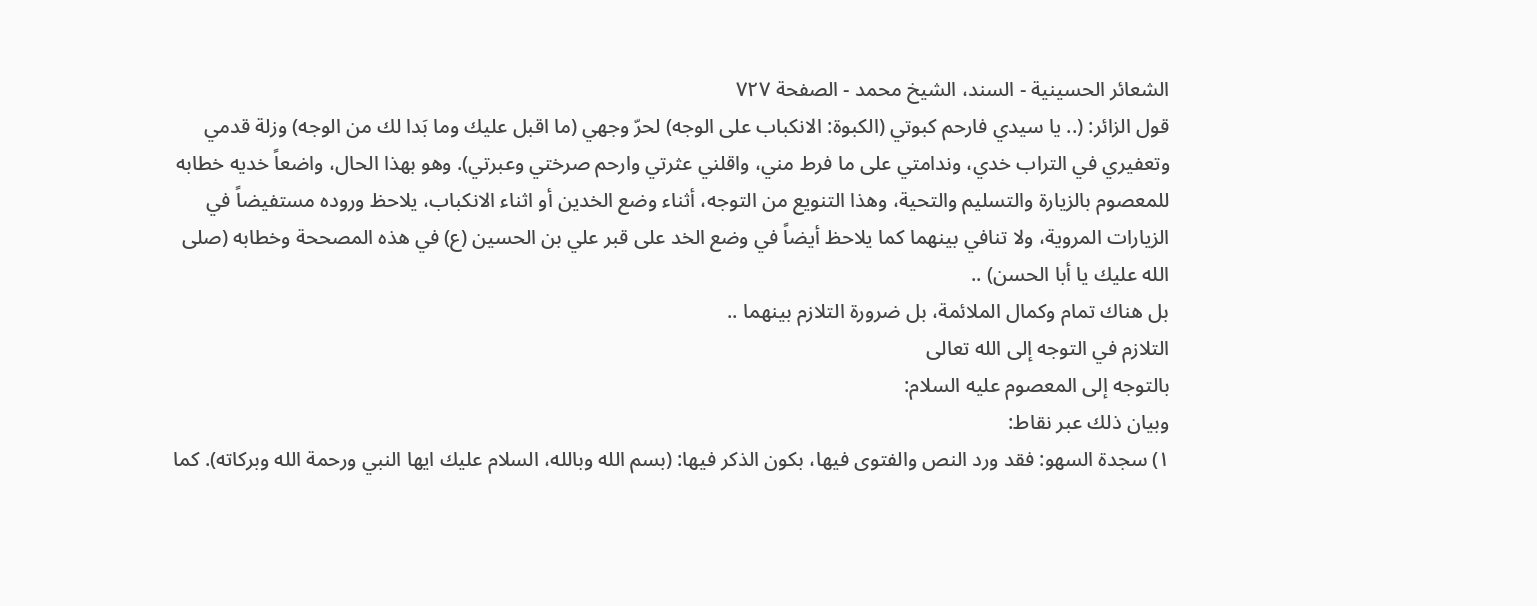الشعائر الحسينية - السند، الشيخ محمد - الصفحة ٧٢٧
قول الزائر: (.. يا سيدي فارحم كبوتي (الكبوة: الانكباب على الوجه) لحرّ وجهي (ما اقبل عليك وما بَدا لك من الوجه) وزلة قدمي وتعفيري في التراب خدي، وندامتي على ما فرط مني، واقلني عثرتي وارحم صرختي وعبرتي). وهو بهذا الحال، واضعاً خديه خطابه للمعصوم بالزيارة والتسليم والتحية، وهذا التنويع من التوجه، أثناء وضع الخدين أو اثناء الانكباب، يلاحظ وروده مستفيضاً في الزيارات المروية، ولا تنافي بينهما كما يلاحظ أيضاً في وضع الخد على قبر علي بن الحسين (ع) في هذه المصححة وخطابه (صلى الله عليك يا أبا الحسن) ..
بل هناك تمام وكمال الملائمة، بل ضرورة التلازم بينهما ..
التلازم في التوجه إلى الله تعالى
بالتوجه إلى المعصوم عليه السلام:
وبيان ذلك عبر نقاط:
١) سجدة السهو: فقد ورد النص والفتوى فيها، بكون الذكر فيها: (بسم الله وبالله، السلام عليك ايها النبي ورحمة الله وبركاته). كما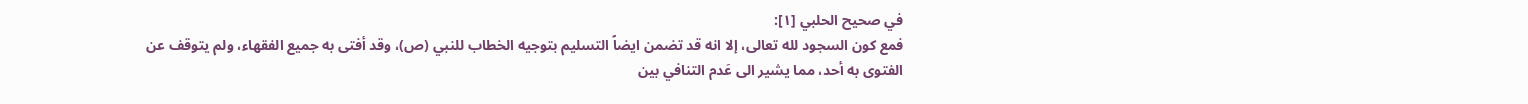في صحيح الحلبي [١]:
فمع كون السجود لله تعالى، إلا انه قد تضمن ايضاً التسليم بتوجيه الخطاب للنبي (ص)، وقد أفتى به جميع الفقهاء، ولم يتوقف عن الفتوى به أحد، مما يشير الى عَدم التنافي بين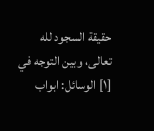حقيقة السجود لله تعالى، وبين التوجه في
[١] الوسائل: ابواب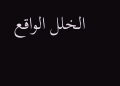الخلل الواقع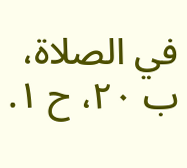في الصلاة، ب ٢٠، ح ١.